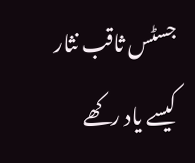جسٹس ثاقب نثار کیسے یاد رکھے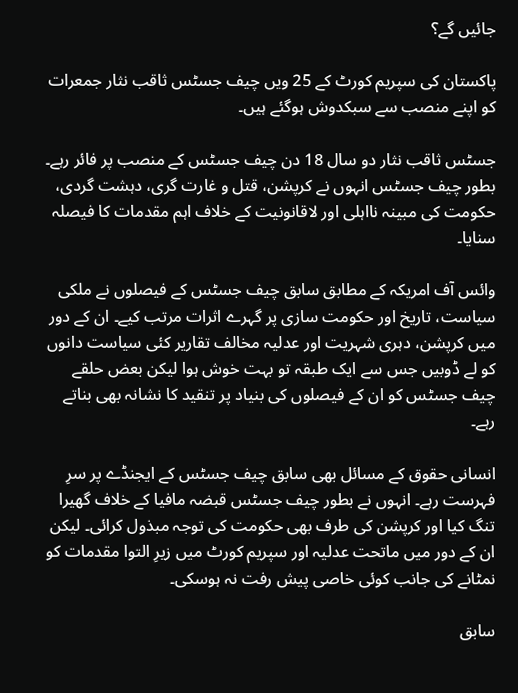جائیں گے؟

پاکستان کی سپریم کورٹ کے 25 ویں چیف جسٹس ثاقب نثار جمعرات کو اپنے منصب سے سبکدوش ہوگئے ہیں۔

جسٹس ثاقب نثار دو سال 18 دن چیف جسٹس کے منصب پر فائر رہے۔ بطور چیف جسٹس انہوں نے کرپشن، قتل و غارت گری، دہشت گردی، حکومت کی مبینہ نااہلی اور لاقانونیت کے خلاف اہم مقدمات کا فیصلہ سنایا۔

وائس آف امریکہ کے مطابق سابق چیف جسٹس کے فیصلوں نے ملکی سیاست، تاریخ اور حکومت سازی پر گہرے اثرات مرتب کیے۔ ان کے دور میں کرپشن، دہری شہریت اور عدلیہ مخالف تقاریر کئی سیاست دانوں کو لے ڈوبیں جس سے ایک طبقہ تو بہت خوش ہوا لیکن بعض حلقے چیف جسٹس کو ان کے فیصلوں کی بنیاد پر تنقید کا نشانہ بھی بناتے رہے۔

انسانی حقوق کے مسائل بھی سابق چیف جسٹس کے ایجنڈے پر سرِ فہرست رہے۔ انہوں نے بطور چیف جسٹس قبضہ مافیا کے خلاف گھیرا تنگ کیا اور کرپشن کی طرف بھی حکومت کی توجہ مبذول کرائی۔ لیکن ان کے دور میں ماتحت عدلیہ اور سپریم کورٹ میں زیرِ التوا مقدمات کو نمٹانے کی جانب کوئی خاصی پیش رفت نہ ہوسکی۔

سابق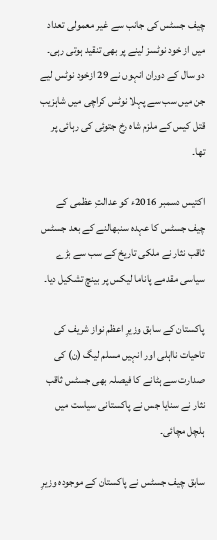چیف جسٹس کی جانب سے غیر معمولی تعداد میں از خود نوٹسز لینے پر بھی تنقید ہوتی رہی۔ دو سال کے دوران انہوں نے 29 ازخود نوٹس لیے جن میں سب سے پہلا نوٹس کراچی میں شاہزیب قتل کیس کے ملزم شاہ رخ جتوئی کی رہائی پر تھا۔

اکتیس دسمبر 2016ء کو عدالتِ عظمی کے چیف جسٹس کا عہدہ سنبھالنے کے بعد جسٹس ثاقب نثار نے ملکی تاریخ کے سب سے بڑے سیاسی مقدمے پاناما لیکس پر بینچ تشکیل دیا۔

پاکستان کے سابق وزیرِ اعظم نواز شریف کی تاحیات نااہلی اور انہیں مسلم لیگ (ن) کی صدارت سے ہٹانے کا فیصلہ بھی جسٹس ثاقب نثار نے سنایا جس نے پاکستانی سیاست میں ہلچل مچائی۔

سابق چیف جسٹس نے پاکستان کے موجودہ وزیرِ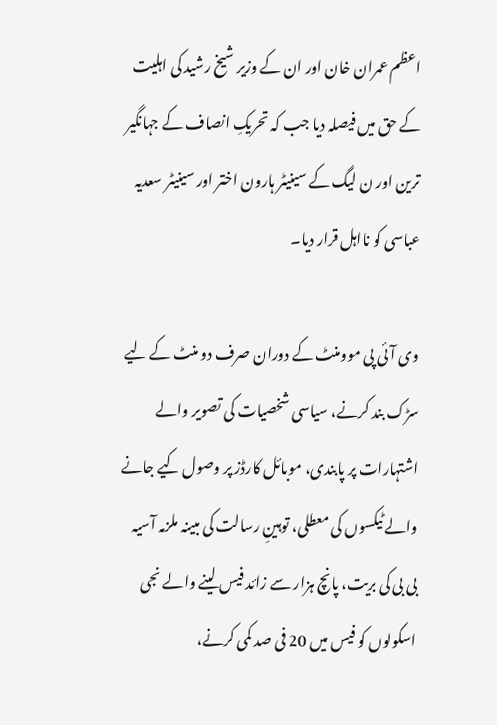اعظم عمران خان اور ان کے وزیر شیخ رشید کی اہلیت کے حق میں فیصلہ دیا جب کہ تحریکِ انصاف کے جہانگیر ترین اور ن لیگ کے سینیٹر ہارون اختر اور سینیٹر سعدیہ عباسی کو نااہل قرار دیا۔

وی آئی پی موومنٹ کے دوران صرف دو منٹ کے لیے سڑک بند کرنے، سیاسی شخصیات کی تصویر والے اشتہارات پر پابندی، موبائل کارڈز پر وصول کیے جانے والے ٹیکسوں کی معطلی، توہینِ رسالت کی مبینہ ملزمہ آسیہ بی بی کی بریت، پانچ ہزار سے زائد فیس لینے والے نجی اسکولوں کو فیس میں 20 فی صد کمی کرنے،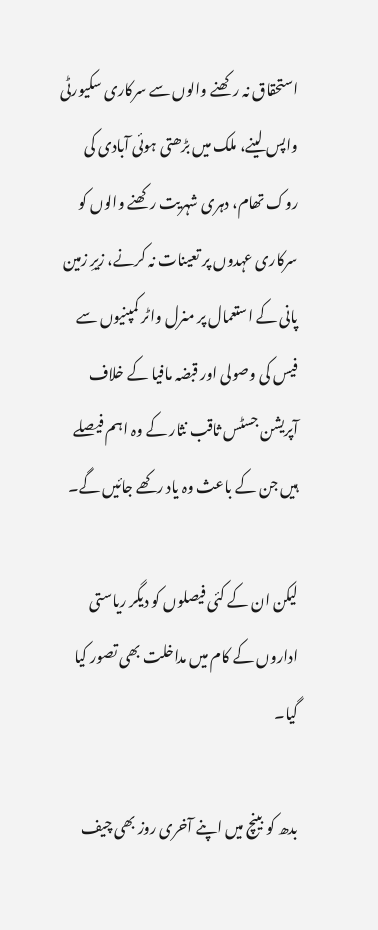استحقاق نہ رکھنے والوں سے سرکاری سکیورٹی واپس لینے، ملک میں بڑھتی ہوئی آبادی کی روک تھام، دہری شہریت رکھنے والوں کو سرکاری عہدوں پر تعینات نہ کرنے، زیرِ زمین پانی کے استعمال پر منرل واٹر کمپنیوں سے فیس کی وصولی اور قبضہ مافیا کے خلاف آپریشن جسٹس ثاقب نثار کے وہ اہم فیصلے ہیں جن کے باعث وہ یاد رکھے جائیں گے۔

لیکن ان کے کئی فیصلوں کو دیگر ریاستی اداروں کے کام میں مداخلت بھی تصور کیا گیا۔

بدھ کو بینچ میں اپنے آخری روز بھی چیف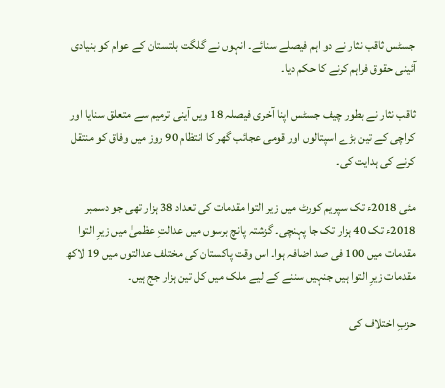جسٹس ثاقب نثار نے دو اہم فیصلے سنائے۔ انہوں نے گلگت بلتستان کے عوام کو بنیادی آئینی حقوق فراہم کرنے کا حکم دیا۔

ثاقب نثار نے بطور چیف جسٹس اپنا آخری فیصلہ 18 ویں آینی ترمیم سے متعلق سنایا اور کراچی کے تین بڑے اسپتالوں اور قومی عجائب گھر کا انتظام 90 روز میں وفاق کو منتقل کرنے کی ہدایت کی۔

مئی 2018ء تک سپریم کورٹ میں زیر التوا مقدمات کی تعداد 38 ہزار تھی جو دسمبر 2018ء تک 40 ہزار تک جا پہنچی۔ گزشتہ پانچ برسوں میں عدالتِ عظمیٰ میں زیرِ التوا مقدمات میں 100 فی صد اضافہ ہوا۔ اس وقت پاکستان کی مختلف عدالتوں میں 19 لاکھ مقدمات زیرِ التوا ہیں جنہیں سننے کے لیے ملک میں کل تین ہزار جج ہیں۔

حزبِ اختلاف کی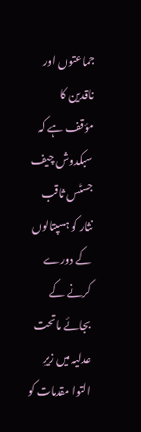جماعتوں اور ناقدین کا مؤقف ہے کہ سبکدوش چیف جسٹس ثاقب نثار کو ہسپتالوں کے دورے کرنے کے بجائے ماتحت عدلیہ میں زیرِ التوا مقدمات کو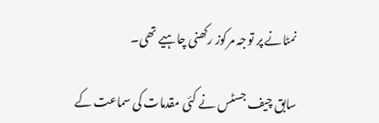نمٹانے پر توجہ مرکوز رکھنی چاہیے تھی۔

سابق چیف جسٹس نے کئی مقدمات کی سماعت کے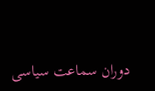دوران سماعت سیاسی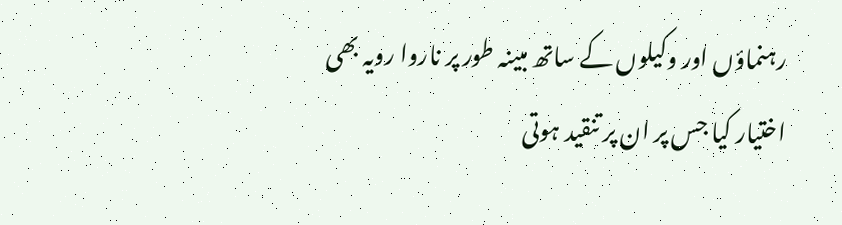رہنماؤں اور وکیلوں کے ساتھ مبینہ طور پر ناروا رویہ بھی اختیار کیا جس پر ان پر تنقید ہوتی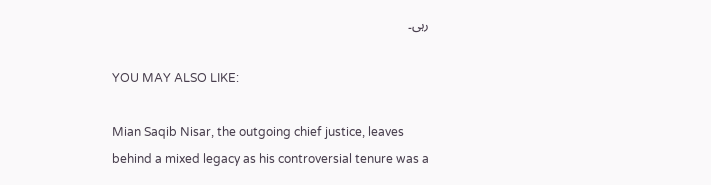رہی۔

YOU MAY ALSO LIKE:

Mian Saqib Nisar, the outgoing chief justice, leaves behind a mixed legacy as his controversial tenure was a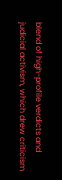blend of high-profile verdicts and judicial activism, which drew criticism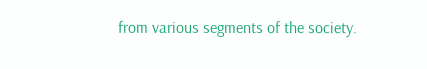from various segments of the society.